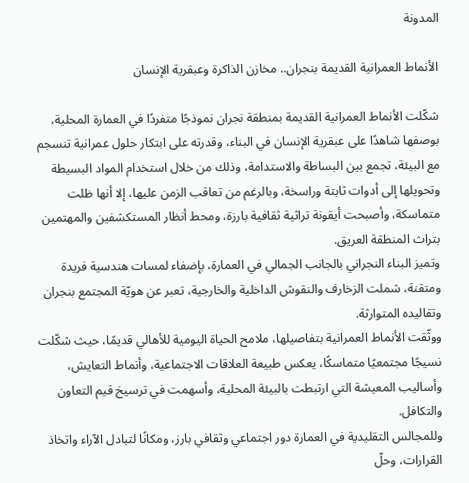المدونة

الأنماط العمرانية القديمة بنجران.. مخازن الذاكرة وعبقرية الإنسان

شكّلت الأنماط العمرانية القديمة بمنطقة نجران نموذجًا متفردًا في العمارة المحلية، بوصفها شاهدًا على عبقرية الإنسان في البناء، وقدرته على ابتكار حلول عمرانية تنسجم مع البيئة، تجمع بين البساطة والاستدامة، وذلك من خلال استخدام المواد البسيطة وتحويلها إلى أدوات ثابتة وراسخة، وبالرغم من تعاقب الزمن عليها، إلا أنها ظلت متماسكة، وأصبحت أيقونة تراثية ثقافية بارزة، ومحط أنظار المستكشفين والمهتمين بتراث المنطقة العريق.
وتميز البناء النجراني بالجانب الجمالي في العمارة، بإضفاء لمسات هندسية فريدة ومتقنة، شملت الزخارف والنقوش الداخلية والخارجية، تعبر عن هويّة المجتمع بنجران وتقاليده المتوارثة.
ووثّقت الأنماط العمرانية بتفاصيلها، ملامح الحياة اليومية للأهالي قديمًا، حيث شكّلت نسيجًا مجتمعيًا متماسكًا، يعكس طبيعة العلاقات الاجتماعية، وأنماط التعايش، وأساليب المعيشة التي ارتبطت بالبيئة المحلية، وأسهمت في ترسيخ قيم التعاون والتكافل.
وللمجالس التقليدية في العمارة دور اجتماعي وثقافي بارز، ومكانًا لتبادل الآراء واتخاذ القرارات، وحلّ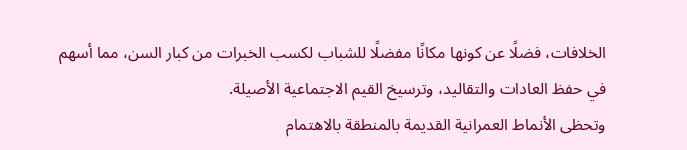الخلافات، فضلًا عن كونها مكانًا مفضلًا للشباب لكسب الخبرات من كبار السن، مما أسهم في حفظ العادات والتقاليد، وترسيخ القيم الاجتماعية الأصيلة.
وتحظى الأنماط العمرانية القديمة بالمنطقة بالاهتمام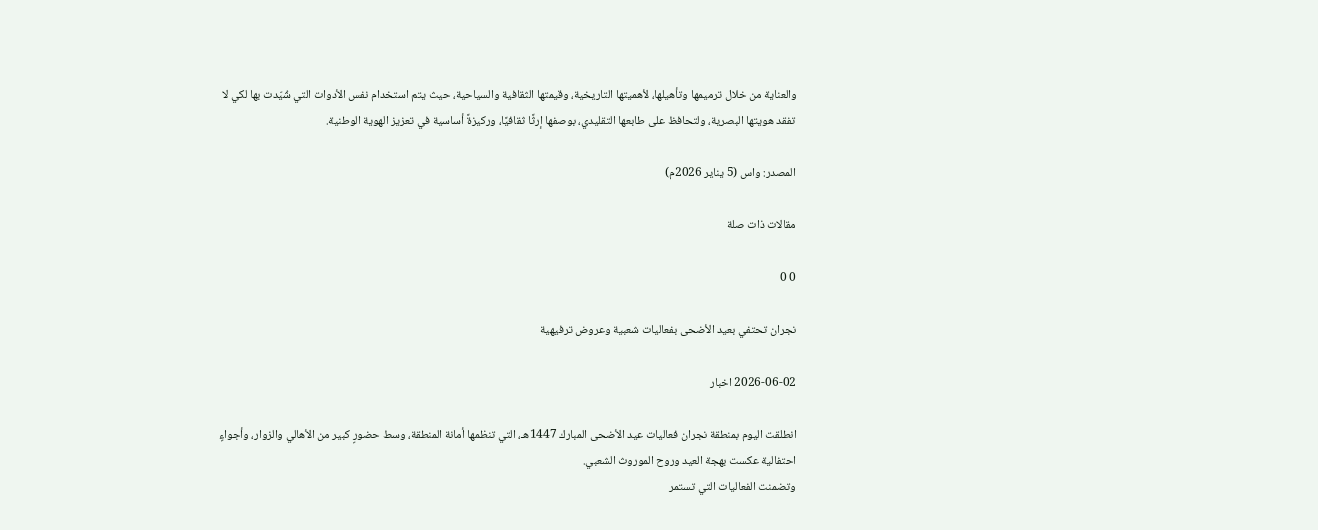والعناية من خلال ترميمها وتأهيلها، لأهميتها التاريخية، وقيمتها الثقافية والسياحية، حيث يتم استخدام نفس الأدوات التي شُيّدت بها لكي لا تفقد هويتها البصرية، ولتحافظ على طابعها التقليدي، بوصفها إرثًا ثقافيًا، وركيزةً أساسية في تعزيز الهوية الوطنية.

المصدر: واس (5 يناير 2026م)

مقالات ذات صلة

0 0

نجران تحتفي بعيد الأضحى بفعاليات شعبية وعروض ترفيهية

2026-06-02 اخبار

انطلقت اليوم بمنطقة نجران فعاليات عيد الأضحى المبارك 1447هـ، التي تنظمها أمانة المنطقة، وسط حضورٍ كبير من الأهالي والزوار، وأجواءٍ احتفالية عكست بهجة العيد وروح الموروث الشعبي.
وتضمنت الفعاليات التي تستمر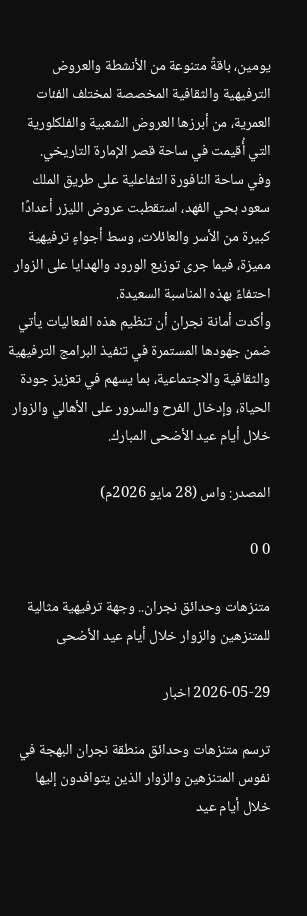يومين، باقةً متنوعة من الأنشطة والعروض الترفيهية والثقافية المخصصة لمختلف الفئات العمرية، من أبرزها العروض الشعبية والفلكلورية التي أُقيمت في ساحة قصر الإمارة التاريخي.
وفي ساحة النافورة التفاعلية على طريق الملك سعود بحي الفهد، استقطبت عروض الليزر أعدادًا كبيرة من الأسر والعائلات، وسط أجواءٍ ترفيهية مميزة، فيما جرى توزيع الورود والهدايا على الزوار احتفاءً بهذه المناسبة السعيدة.
وأكدت أمانة نجران أن تنظيم هذه الفعاليات يأتي ضمن جهودها المستمرة في تنفيذ البرامج الترفيهية والثقافية والاجتماعية، بما يسهم في تعزيز جودة الحياة، وإدخال الفرح والسرور على الأهالي والزوار خلال أيام عيد الأضحى المبارك.

المصدر: واس (28 مايو 2026م)

0 0

متنزهات وحدائق نجران.. وجهة ترفيهية مثالية للمتنزهين والزوار خلال أيام عيد الأضحى

2026-05-29 اخبار

ترسم متنزهات وحدائق منطقة نجران البهجة في نفوس المتنزهين والزوار الذين يتوافدون إليها خلال أيام عيد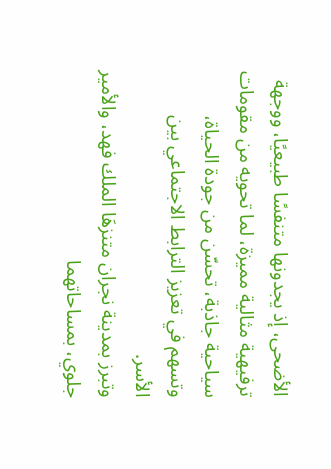الأضحى، إذ يجدونها متنفسًا طبيعيًا، ووجهة ترفيهية مثالية مميزة، لما تحويه من مقومات سياحية جاذبة، تحسّن من جودة الحياة، وتسهم في تعزيز الترابط الاجتماعي بين الأسر.
وتبرز بمدينة نجران متنزهَا الملك فهد، والأمير جلوي، بمساحاتهما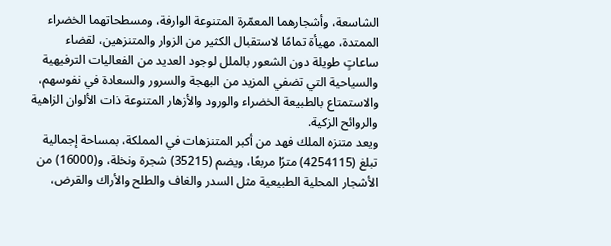الشاسعة، وأشجارهما المعمّرة المتنوعة الوارفة، ومسطحاتهما الخضراء الممتدة، مهيأة تمامًا لاستقبال الكثير من الزوار والمتنزهين، لقضاء ساعاتٍ طويلة دون الشعور بالملل لوجود العديد من الفعاليات الترفيهية والسياحية التي تضفي المزيد من البهجة والسرور والسعادة في نفوسهم، والاستمتاع بالطبيعة الخضراء والورود والأزهار المتنوعة ذات الألوان الزاهية والروائح الزكية.
ويعد متنزه الملك فهد من أكبر المتنزهات في المملكة، بمساحة إجمالية تبلغ (4254115) مترًا مربعًا، ويضم (35215) شجرة ونخلة، و(16000) من الأشجار المحلية الطبيعية مثل السدر والغاف والطلح والأراك والقرض،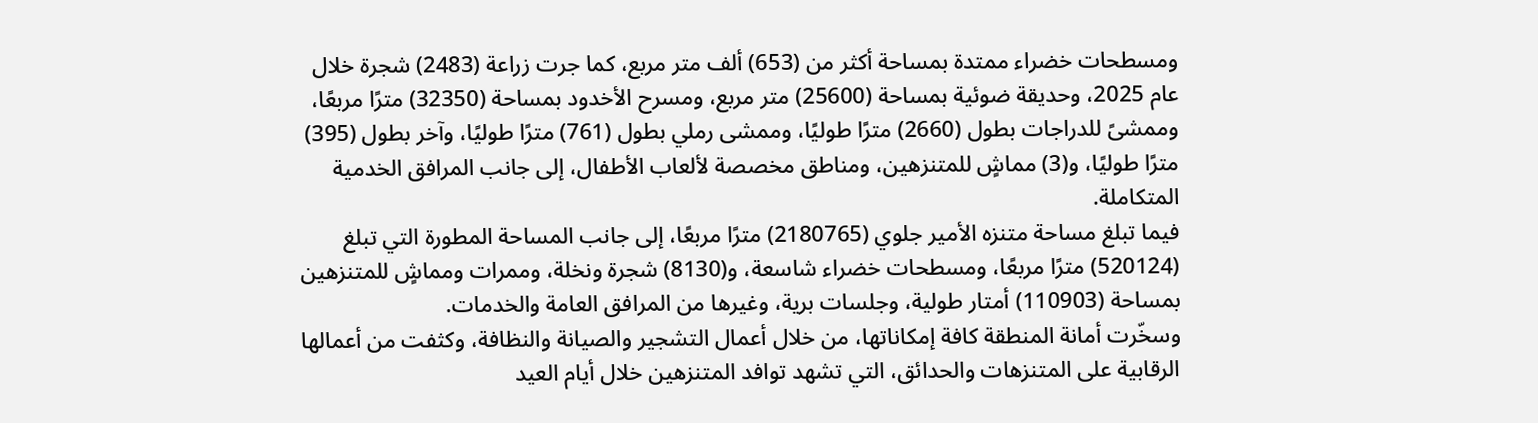ومسطحات خضراء ممتدة بمساحة أكثر من (653) ألف متر مربع، كما جرت زراعة (2483) شجرة خلال عام 2025، وحديقة ضوئية بمساحة (25600) متر مربع، ومسرح الأخدود بمساحة (32350) مترًا مربعًا، وممشىً للدراجات بطول (2660) مترًا طوليًا، وممشى رملي بطول (761) مترًا طوليًا، وآخر بطول (395) مترًا طوليًا، و(3) مماشٍ للمتنزهين، ومناطق مخصصة لألعاب الأطفال، إلى جانب المرافق الخدمية المتكاملة.
فيما تبلغ مساحة متنزه الأمير جلوي (2180765) مترًا مربعًا، إلى جانب المساحة المطورة التي تبلغ (520124) مترًا مربعًا، ومسطحات خضراء شاسعة، و(8130) شجرة ونخلة، وممرات ومماشٍ للمتنزهين بمساحة (110903) أمتار طولية، وجلسات برية، وغيرها من المرافق العامة والخدمات.
وسخّرت أمانة المنطقة كافة إمكاناتها، من خلال أعمال التشجير والصيانة والنظافة، وكثفت من أعمالها الرقابية على المتنزهات والحدائق، التي تشهد توافد المتنزهين خلال أيام العيد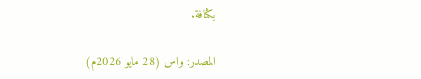بكثافة.

المصدر: واس (28 مايو 2026م)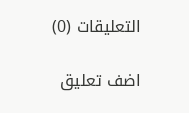التعليقات (0)

اضف تعليق